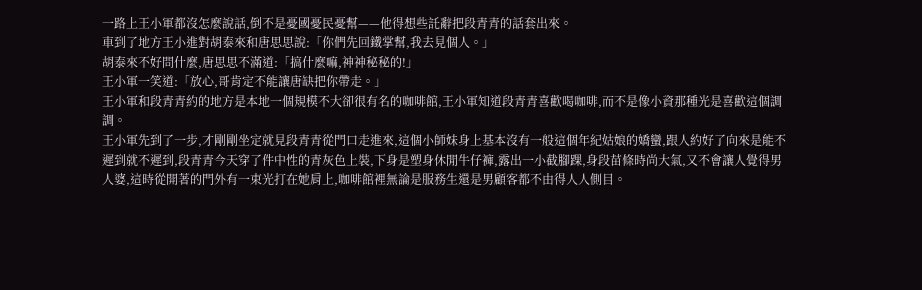一路上王小軍都沒怎麼說話,倒不是憂國憂民憂幫——他得想些託辭把段青青的話套出來。
車到了地方王小進對胡泰來和唐思思說:「你們先回鐵掌幫,我去見個人。」
胡泰來不好問什麼,唐思思不滿道:「搞什麼嘛,神神秘秘的!」
王小軍一笑道:「放心,哥肯定不能讓唐缺把你帶走。」
王小軍和段青青約的地方是本地一個規模不大卻很有名的咖啡館,王小軍知道段青青喜歡喝咖啡,而不是像小資那種光是喜歡這個調調。
王小軍先到了一步,才剛剛坐定就見段青青從門口走進來,這個小師妹身上基本沒有一般這個年紀姑娘的嬌蠻,跟人約好了向來是能不遲到就不遲到,段青青今天穿了件中性的青灰色上裝,下身是塑身休閒牛仔褲,露出一小截腳踝,身段苗條時尚大氣,又不會讓人覺得男人婆,這時從開著的門外有一束光打在她肩上,咖啡館裡無論是服務生還是男顧客都不由得人人側目。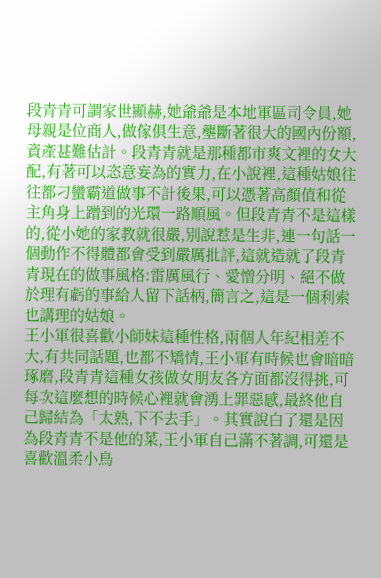段青青可謂家世顯赫,她爺爺是本地軍區司令員,她母親是位商人,做傢俱生意,壟斷著很大的國內份額,資產甚難估計。段青青就是那種都市爽文裡的女大配,有著可以恣意妄為的實力,在小說裡,這種姑娘往往都刁蠻霸道做事不計後果,可以憑著高顏值和從主角身上蹭到的光環一路順風。但段青青不是這樣的,從小她的家教就很嚴,別說惹是生非,連一句話一個動作不得體都會受到嚴厲批評,這就造就了段青青現在的做事風格:雷厲風行、愛憎分明、絕不做於理有虧的事給人留下話柄,簡言之,這是一個利索也講理的姑娘。
王小軍很喜歡小師妹這種性格,兩個人年紀相差不大,有共同話題,也都不矯情,王小軍有時候也會暗暗琢磨,段青青這種女孩做女朋友各方面都沒得挑,可每次這麼想的時候心裡就會湧上罪惡感,最終他自己歸結為「太熟,下不去手」。其實說白了還是因為段青青不是他的菜,王小軍自己滿不著調,可還是喜歡溫柔小鳥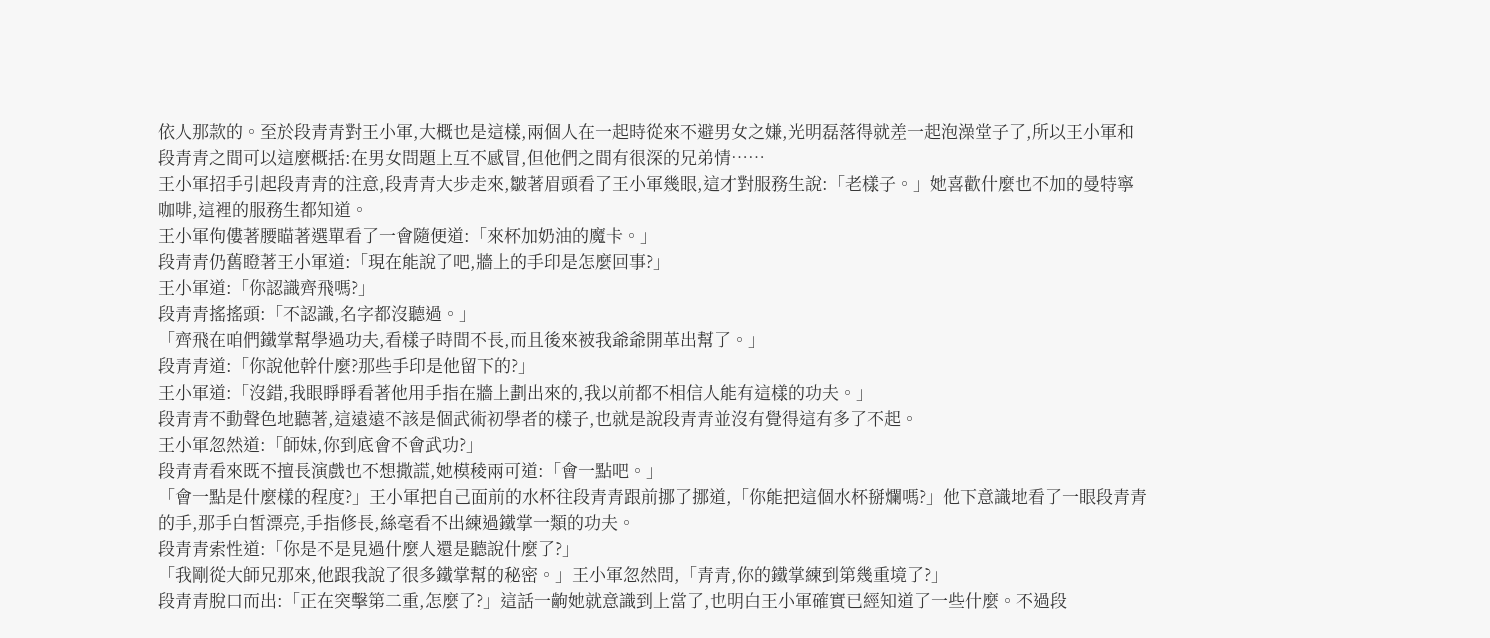依人那款的。至於段青青對王小軍,大概也是這樣,兩個人在一起時從來不避男女之嫌,光明磊落得就差一起泡澡堂子了,所以王小軍和段青青之間可以這麼概括:在男女問題上互不感冒,但他們之間有很深的兄弟情……
王小軍招手引起段青青的注意,段青青大步走來,皺著眉頭看了王小軍幾眼,這才對服務生說:「老樣子。」她喜歡什麼也不加的曼特寧咖啡,這裡的服務生都知道。
王小軍佝僂著腰瞄著選單看了一會隨便道:「來杯加奶油的魔卡。」
段青青仍舊瞪著王小軍道:「現在能說了吧,牆上的手印是怎麼回事?」
王小軍道:「你認識齊飛嗎?」
段青青搖搖頭:「不認識,名字都沒聽過。」
「齊飛在咱們鐵掌幫學過功夫,看樣子時間不長,而且後來被我爺爺開革出幫了。」
段青青道:「你說他幹什麼?那些手印是他留下的?」
王小軍道:「沒錯,我眼睜睜看著他用手指在牆上劃出來的,我以前都不相信人能有這樣的功夫。」
段青青不動聲色地聽著,這遠遠不該是個武術初學者的樣子,也就是說段青青並沒有覺得這有多了不起。
王小軍忽然道:「師妹,你到底會不會武功?」
段青青看來既不擅長演戲也不想撒謊,她模稜兩可道:「會一點吧。」
「會一點是什麼樣的程度?」王小軍把自己面前的水杯往段青青跟前挪了挪道,「你能把這個水杯掰爛嗎?」他下意識地看了一眼段青青的手,那手白皙漂亮,手指修長,絲毫看不出練過鐵掌一類的功夫。
段青青索性道:「你是不是見過什麼人還是聽說什麼了?」
「我剛從大師兄那來,他跟我說了很多鐵掌幫的秘密。」王小軍忽然問,「青青,你的鐵掌練到第幾重境了?」
段青青脫口而出:「正在突擊第二重,怎麼了?」這話一齣她就意識到上當了,也明白王小軍確實已經知道了一些什麼。不過段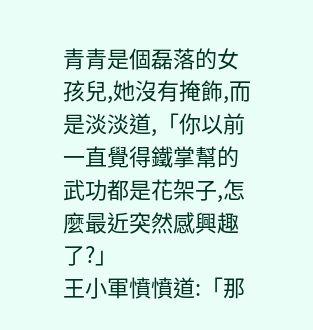青青是個磊落的女孩兒,她沒有掩飾,而是淡淡道,「你以前一直覺得鐵掌幫的武功都是花架子,怎麼最近突然感興趣了?」
王小軍憤憤道:「那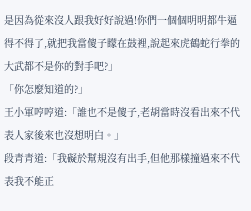是因為從來沒人跟我好好說過!你們一個個明明都牛逼得不得了,就把我當傻子矇在鼓裡,說起來虎鶴蛇行拳的大武都不是你的對手吧?」
「你怎麼知道的?」
王小軍哼哼道:「誰也不是傻子,老胡當時沒看出來不代表人家後來也沒想明白。」
段青青道:「我礙於幫規沒有出手,但他那樣撞過來不代表我不能正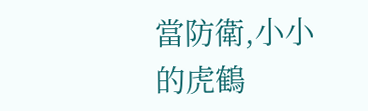當防衛,小小的虎鶴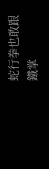蛇行拳也敢跟鐵掌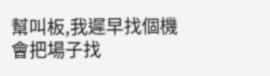幫叫板,我遲早找個機會把場子找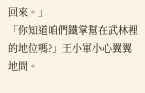回來。」
「你知道咱們鐵掌幫在武林裡的地位嗎?」王小軍小心翼翼地問。